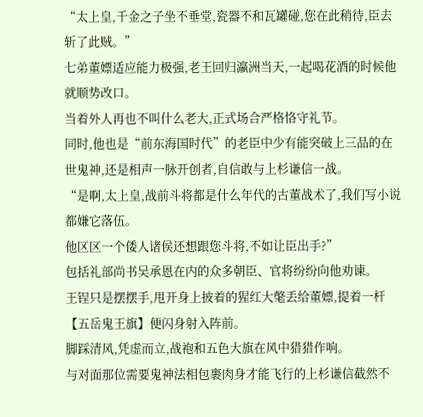“太上皇,千金之子坐不垂堂,瓷器不和瓦罐碰,您在此稍待,臣去斩了此贼。”
七弟董嫖适应能力极强,老王回归瀛洲当天,一起喝花酒的时候他就顺势改口。
当着外人再也不叫什么老大,正式场合严格恪守礼节。
同时,他也是“前东海国时代”的老臣中少有能突破上三品的在世鬼神,还是相声一脉开创者,自信敢与上杉谦信一战。
“是啊,太上皇,战前斗将都是什么年代的古董战术了,我们写小说都嫌它落伍。
他区区一个倭人诸侯还想跟您斗将,不如让臣出手?”
包括礼部尚书吴承恩在内的众多朝臣、官将纷纷向他劝谏。
王锃只是摆摆手,甩开身上披着的猩红大氅丢给董嫖,提着一杆【五岳鬼王旗】便闪身射入阵前。
脚踩清风,凭虚而立,战袍和五色大旗在风中猎猎作响。
与对面那位需要鬼神法相包裹肉身才能飞行的上杉谦信截然不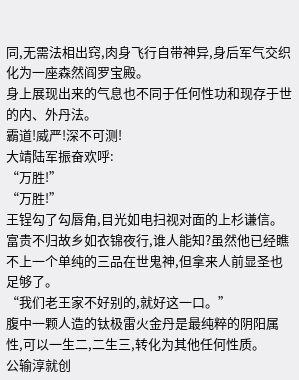同,无需法相出窍,肉身飞行自带神异,身后军气交织化为一座森然阎罗宝殿。
身上展现出来的气息也不同于任何性功和现存于世的内、外丹法。
霸道!威严!深不可测!
大靖陆军振奋欢呼:
“万胜!”
“万胜!”
王锃勾了勾唇角,目光如电扫视对面的上杉谦信。
富贵不归故乡如衣锦夜行,谁人能知?虽然他已经瞧不上一个单纯的三品在世鬼神,但拿来人前显圣也足够了。
“我们老王家不好别的,就好这一口。”
腹中一颗人造的钛极雷火金丹是最纯粹的阴阳属性,可以一生二,二生三,转化为其他任何性质。
公输淳就创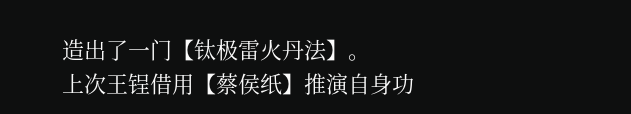造出了一门【钛极雷火丹法】。
上次王锃借用【蔡侯纸】推演自身功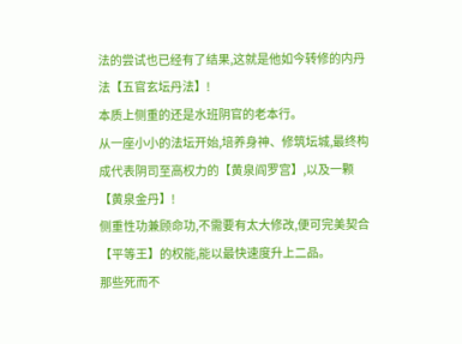法的尝试也已经有了结果,这就是他如今转修的内丹法【五官玄坛丹法】!
本质上侧重的还是水班阴官的老本行。
从一座小小的法坛开始,培养身神、修筑坛城,最终构成代表阴司至高权力的【黄泉阎罗宫】,以及一颗【黄泉金丹】!
侧重性功兼顾命功,不需要有太大修改,便可完美契合【平等王】的权能,能以最快速度升上二品。
那些死而不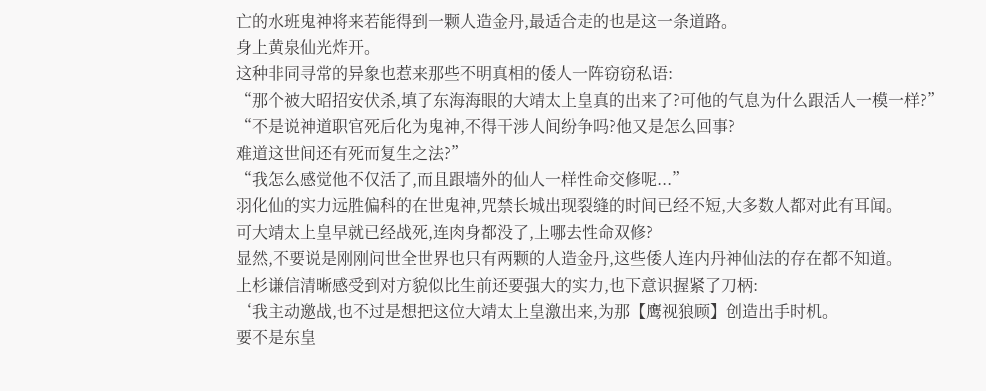亡的水班鬼神将来若能得到一颗人造金丹,最适合走的也是这一条道路。
身上黄泉仙光炸开。
这种非同寻常的异象也惹来那些不明真相的倭人一阵窃窃私语:
“那个被大昭招安伏杀,填了东海海眼的大靖太上皇真的出来了?可他的气息为什么跟活人一模一样?”
“不是说神道职官死后化为鬼神,不得干涉人间纷争吗?他又是怎么回事?
难道这世间还有死而复生之法?”
“我怎么感觉他不仅活了,而且跟墙外的仙人一样性命交修呢...”
羽化仙的实力远胜偏科的在世鬼神,咒禁长城出现裂缝的时间已经不短,大多数人都对此有耳闻。
可大靖太上皇早就已经战死,连肉身都没了,上哪去性命双修?
显然,不要说是刚刚问世全世界也只有两颗的人造金丹,这些倭人连内丹神仙法的存在都不知道。
上杉谦信清晰感受到对方貌似比生前还要强大的实力,也下意识握紧了刀柄:
‘我主动邀战,也不过是想把这位大靖太上皇激出来,为那【鹰视狼顾】创造出手时机。
要不是东皇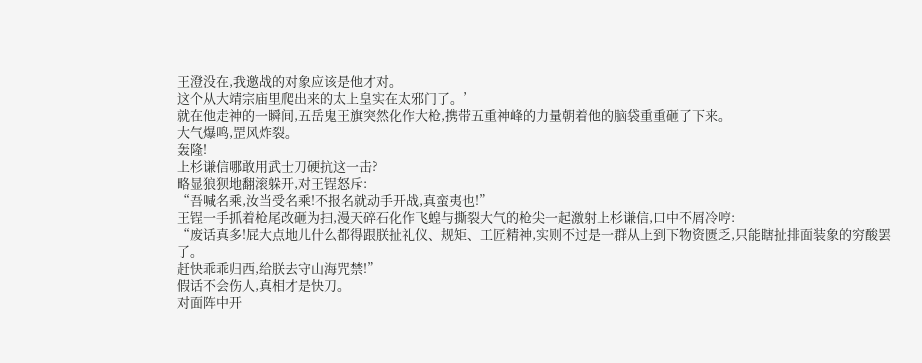王澄没在,我邀战的对象应该是他才对。
这个从大靖宗庙里爬出来的太上皇实在太邪门了。’
就在他走神的一瞬间,五岳鬼王旗突然化作大枪,携带五重神峰的力量朝着他的脑袋重重砸了下来。
大气爆鸣,罡风炸裂。
轰隆!
上杉谦信哪敢用武士刀硬抗这一击?
略显狼狈地翻滚躲开,对王锃怒斥:
“吾喊名乘,汝当受名乘!不报名就动手开战,真蛮夷也!”
王锃一手抓着枪尾改砸为扫,漫天碎石化作飞蝗与撕裂大气的枪尖一起激射上杉谦信,口中不屑冷哼:
“废话真多!屁大点地儿什么都得跟朕扯礼仪、规矩、工匠精神,实则不过是一群从上到下物资匮乏,只能瞎扯排面装象的穷酸罢了。
赶快乖乖归西,给朕去守山海咒禁!”
假话不会伤人,真相才是快刀。
对面阵中开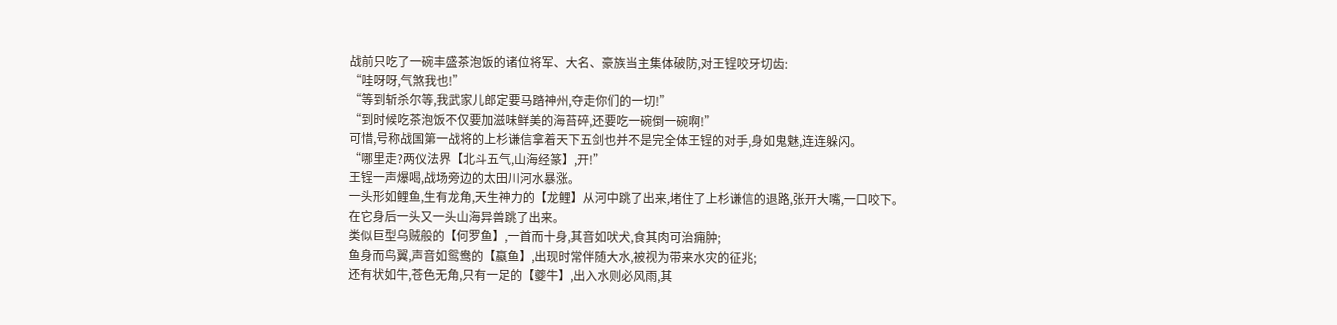战前只吃了一碗丰盛茶泡饭的诸位将军、大名、豪族当主集体破防,对王锃咬牙切齿:
“哇呀呀,气煞我也!”
“等到斩杀尔等,我武家儿郎定要马踏神州,夺走你们的一切!”
“到时候吃茶泡饭不仅要加滋味鲜美的海苔碎,还要吃一碗倒一碗啊!”
可惜,号称战国第一战将的上杉谦信拿着天下五剑也并不是完全体王锃的对手,身如鬼魅,连连躲闪。
“哪里走?两仪法界【北斗五气,山海经篆】,开!”
王锃一声爆喝,战场旁边的太田川河水暴涨。
一头形如鲤鱼,生有龙角,天生神力的【龙鲤】从河中跳了出来,堵住了上杉谦信的退路,张开大嘴,一口咬下。
在它身后一头又一头山海异兽跳了出来。
类似巨型乌贼般的【何罗鱼】,一首而十身,其音如吠犬,食其肉可治痈肿;
鱼身而鸟翼,声音如鸳鸯的【蠃鱼】,出现时常伴随大水,被视为带来水灾的征兆;
还有状如牛,苍色无角,只有一足的【夔牛】,出入水则必风雨,其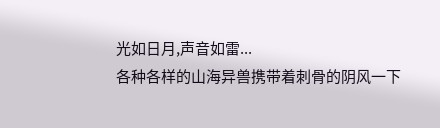光如日月,声音如雷...
各种各样的山海异兽携带着刺骨的阴风一下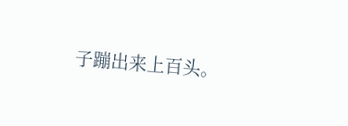子蹦出来上百头。